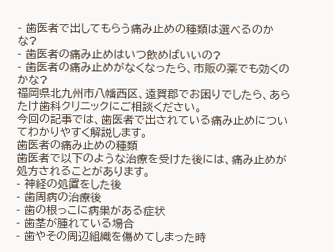- 歯医者で出してもらう痛み止めの種類は選べるのかな?
- 歯医者の痛み止めはいつ飲めばいいの?
- 歯医者の痛み止めがなくなったら、市販の薬でも効くのかな?
福岡県北九州市八幡西区、遠賀郡でお困りでしたら、あらたけ歯科クリニックにご相談ください。
今回の記事では、歯医者で出されている痛み止めについてわかりやすく解説します。
歯医者の痛み止めの種類
歯医者で以下のような治療を受けた後には、痛み止めが処方されることがあります。
- 神経の処置をした後
- 歯周病の治療後
- 歯の根っこに病巣がある症状
- 歯茎が腫れている場合
- 歯やその周辺組織を傷めてしまった時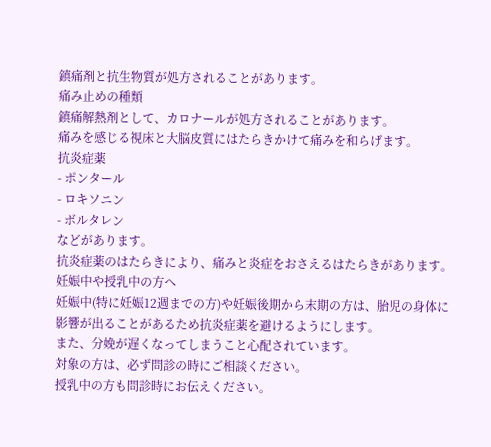鎮痛剤と抗生物質が処方されることがあります。
痛み止めの種類
鎮痛解熱剤として、カロナールが処方されることがあります。
痛みを感じる視床と大脳皮質にはたらきかけて痛みを和らげます。
抗炎症薬
- ポンタール
- ロキソニン
- ボルタレン
などがあります。
抗炎症薬のはたらきにより、痛みと炎症をおさえるはたらきがあります。
妊娠中や授乳中の方へ
妊娠中(特に妊娠12週までの方)や妊娠後期から末期の方は、胎児の身体に影響が出ることがあるため抗炎症薬を避けるようにします。
また、分娩が遅くなってしまうこと心配されています。
対象の方は、必ず問診の時にご相談ください。
授乳中の方も問診時にお伝えください。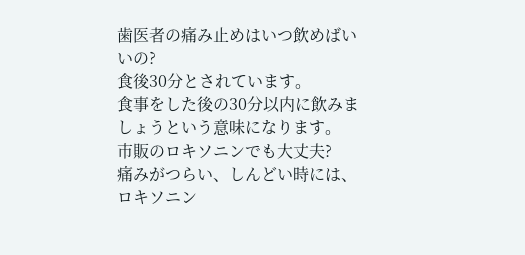歯医者の痛み止めはいつ飲めばいいの?
食後30分とされています。
食事をした後の30分以内に飲みましょうという意味になります。
市販のロキソニンでも大丈夫?
痛みがつらい、しんどい時には、ロキソニン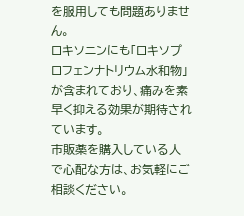を服用しても問題ありません。
ロキソニンにも「ロキソプロフェンナトリウム水和物」が含まれており、痛みを素早く抑える効果が期待されています。
市販薬を購入している人で心配な方は、お気軽にご相談ください。